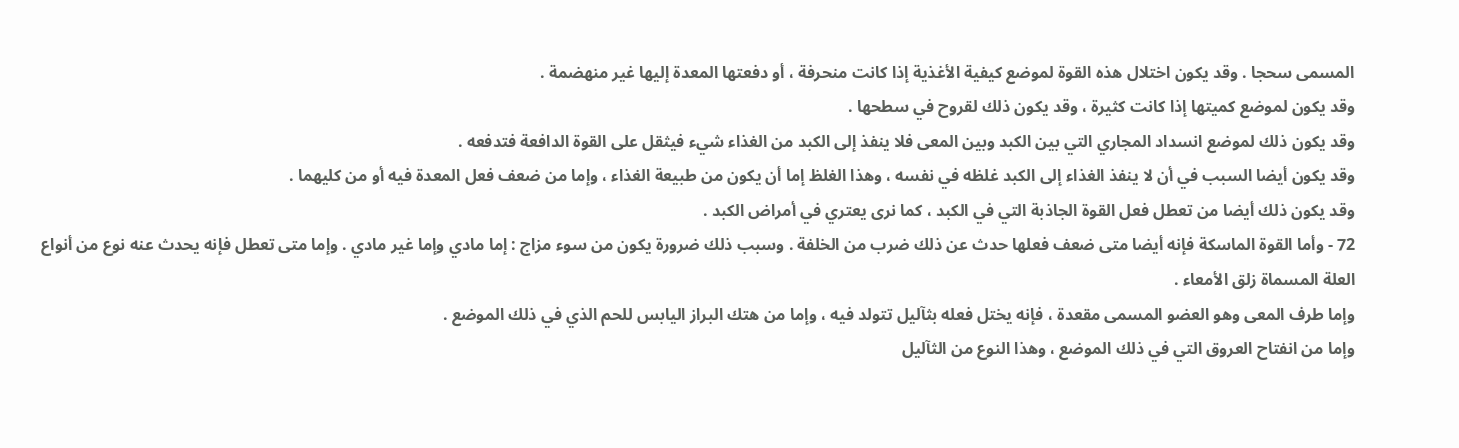المسمى سحجا . وقد يكون اختلال هذه القوة لموضع كيفية الأغذية إذا كانت منحرفة ، أو دفعتها المعدة إليها غير منهضمة .
وقد يكون لموضع كميتها إذا كانت كثيرة ، وقد يكون ذلك لقروح في سطحها .
وقد يكون ذلك لموضع انسداد المجاري التي بين الكبد وبين المعى فلا ينفذ إلى الكبد من الغذاء شيء فيثقل على القوة الدافعة فتدفعه .
وقد يكون أيضا السبب في أن لا ينفذ الغذاء إلى الكبد غلظه في نفسه ، وهذا الغلظ إما أن يكون من طبيعة الغذاء ، وإما من ضعف فعل المعدة فيه أو من كليهما .
وقد يكون ذلك أيضا من تعطل فعل القوة الجاذبة التي في الكبد ، كما نرى يعتري في أمراض الكبد .
72 - وأما القوة الماسكة فإنه أيضا متى ضعف فعلها حدث عن ذلك ضرب من الخلفة . وسبب ذلك ضرورة يكون من سوء مزاج : إما مادي وإما غير مادي . وإما متى تعطل فإنه يحدث عنه نوع من أنواع العلة المسماة زلق الأمعاء .
وإما طرف المعى وهو العضو المسمى مقعدة ، فإنه يختل فعله بثآليل تتولد فيه ، وإما من هتك البراز اليابس للحم الذي في ذلك الموضع .
وإما من انفتاح العروق التي في ذلك الموضع ، وهذا النوع من الثآليل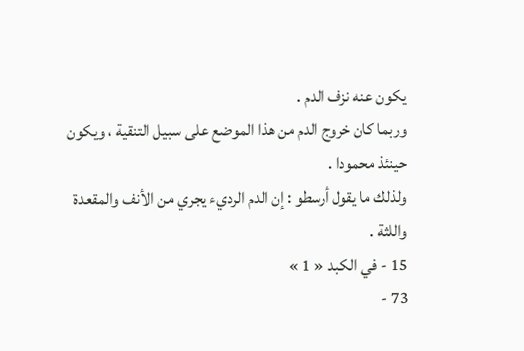يكون عنه نزف الدم .
وربما كان خروج الدم من هذا الموضع على سبيل التنقية ، ويكون حينئذ محمودا .
ولذلك ما يقول أرسطو : إن الدم الرديء يجري من الأنف والمقعدة واللثة .
15 - في الكبد « 1 »
73 -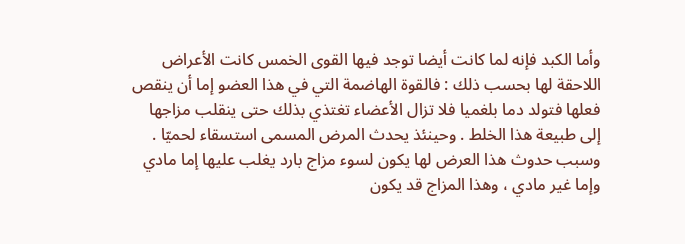وأما الكبد فإنه لما كانت أيضا توجد فيها القوى الخمس كانت الأعراض اللاحقة لها بحسب ذلك : فالقوة الهاضمة التي في هذا العضو إما أن ينقص فعلها فتولد دما بلغميا فلا تزال الأعضاء تغتذي بذلك حتى ينقلب مزاجها إلى طبيعة هذا الخلط . وحينئذ يحدث المرض المسمى استسقاء لحميّا . وسبب حدوث هذا العرض لها يكون لسوء مزاج بارد يغلب عليها إما مادي وإما غير مادي ، وهذا المزاج قد يكون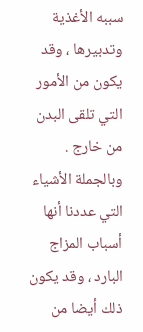سببه الأغذية وتدبيرها ، وقد يكون من الأمور التي تلقى البدن من خارج .
وبالجملة الأشياء التي عددنا أنها أسباب المزاج البارد ، وقد يكون ذلك أيضا من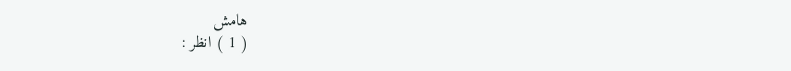هامش
( 1 ) انظر :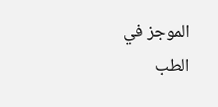الموجز في الطب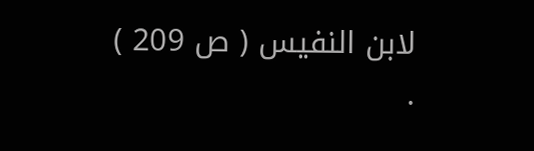لابن النفيس ( ص 209 ) .